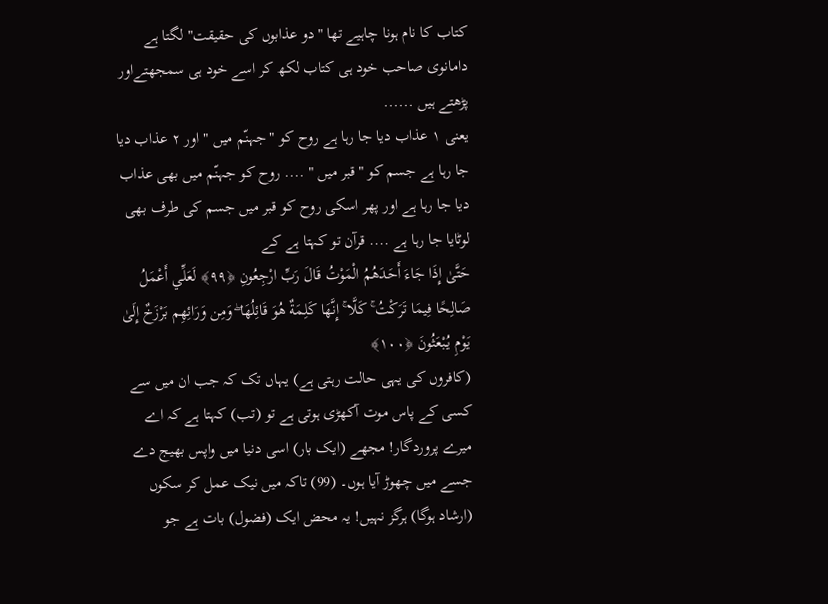کتاب کا نام ہونا چاہیے تھا "دو عذابوں کی حقیقت" لگتا ہے دامانوی صاحب خود ہی کتاب لکھ کر اسے خود ہی سمجھتےاور پڑھتے ہیں ......
یعنی ١ عذاب دیا جا رہا ہے روح کو "جہنّم میں " اور ٢ عذاب دیا جا رہا ہے جسم کو "قبر میں " .... روح کو جہنّم میں بھی عذاب دیا جا رہا ہے اور پھر اسکی روح کو قبر میں جسم کی طرف بھی لوٹایا جا رہا ہے .... قرآن تو کہتا ہے کے
حَتَّىٰ إِذَا جَاءَ أَحَدَهُمُ الْمَوْتُ قَالَ رَبِّ ارْجِعُونِ ﴿٩٩﴾ لَعَلِّي أَعْمَلُ صَالِحًا فِيمَا تَرَكْتُ ۚ كَلَّا ۚ إِنَّهَا كَلِمَةٌ هُوَ قَائِلُهَا ۖ وَمِن وَرَائِهِم بَرْزَخٌ إِلَىٰ يَوْمِ يُبْعَثُونَ ﴿١٠٠﴾
(کافروں کی یہی حالت رہتی ہے) یہاں تک کہ جب ان میں سے کسی کے پاس موت آکھڑی ہوتی ہے تو (تب) کہتا ہے کہ اے میرے پروردگار! مجھے (ایک بار) اسی دنیا میں واپس بھیج دے جسے میں چھوڑ آیا ہوں۔ (99) تاکہ میں نیک عمل کر سکوں (ارشاد ہوگا) ہرگز نہیں! یہ محض ایک (فضول) بات ہے جو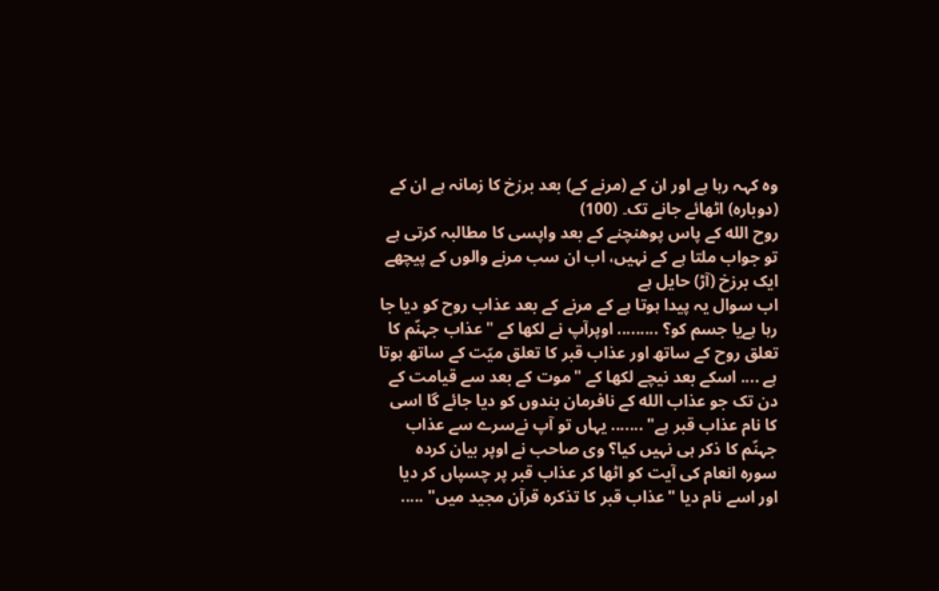وہ کہہ رہا ہے اور ان کے (مرنے کے) بعد برزخ کا زمانہ ہے ان کے (دوبارہ) اٹھائے جانے تک۔ (100)
روح الله کے پاس پوھنچنے کے بعد واپسی کا مطالبہ کرتی ہے تو جواب ملتا ہے کے نہیں، اب ان سب مرنے والوں کے پیچھے ایک برزخ (آڑ) حایل ہے
اب سوال یہ پیدا ہوتا ہے کے مرنے کے بعد عذاب روح کو دیا جا رہا ہےیا جسم کو؟ ......... اوپرآپ نے لکھا کے "عذاب جہنّم کا تعلق روح کے ساتھ اور عذاب قبر کا تعلق میّت کے ساتھ ہوتا ہے .... اسکے بعد نیچے لکھا کے "موت کے بعد سے قیامت کے دن تک جو عذاب الله کے نافرمان بندوں کو دیا جائے گا اسی کا نام عذاب قبر ہے" ....... یہاں تو آپ نےسرے سے عذاب جہنّم کا ذکر ہی نہیں کیا؟ وی صاحب نے اوپر بیان کردہ سوره انعام کی آیت کو اٹھا کر عذاب قبر پر چسپاں کر دیا اور اسے نام دیا "عذاب قبر کا تذکرہ قرآن مجید میں" .....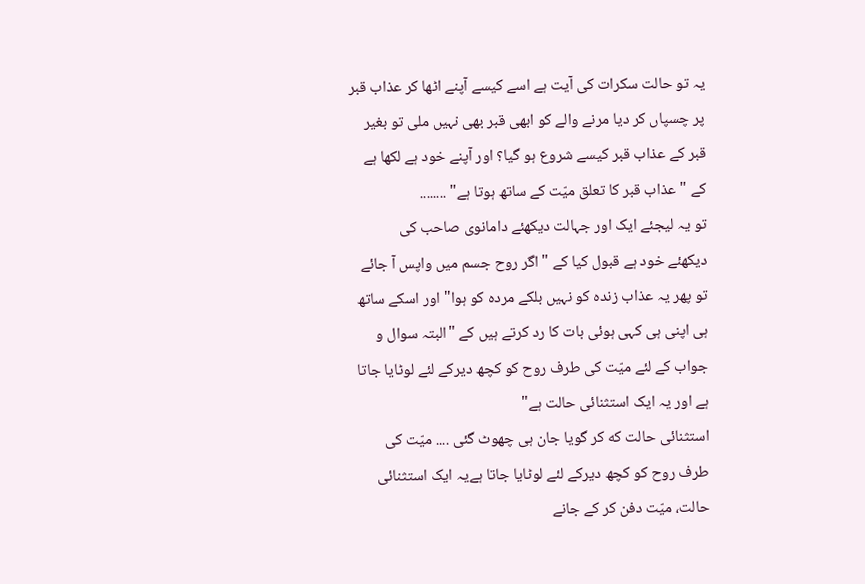یہ تو حالت سکرات کی آیت ہے اسے کیسے آپنے اٹھا کر عذاب قبر پر چسپاں کر دیا مرنے والے کو ابھی قبر بھی نہیں ملی تو بغیر قبر کے عذاب قبر کیسے شروع ہو گیا؟ اور آپنے خود ہے لکھا ہے کے "عذاب قبر کا تعلق میّت کے ساتھ ہوتا ہے" ........
تو یہ لیجئے ایک اور جہالت دیکھئے دامانوی صاحب کی
دیکھئے خود ہے قبول کیا کے "اگر روح جسم میں واپس آ جائے تو پھر یہ عذاب زندہ کو نہیں بلکے مردہ کو ہوا" اور اسکے ساتھ ہی اپنی ہی کہی ہوئی بات کا رد کرتے ہیں کے "البتہ سوال و جواب کے لئے میّت کی طرف روح کو کچھ دیرکے لئے لوٹایا جاتا ہے اور یہ ایک استثنائی حالت ہے"
استثنائی حالت که کر گویا جان ہی چھوٹ گئی .... میّت کی طرف روح کو کچھ دیرکے لئے لوٹایا جاتا ہےیہ ایک استثنائی حالت، میّت دفن کر کے جانے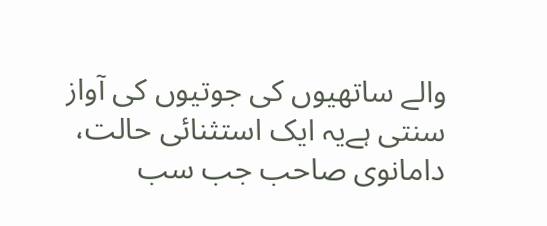والے ساتھیوں کی جوتیوں کی آواز سنتی ہےیہ ایک استثنائی حالت، دامانوی صاحب جب سب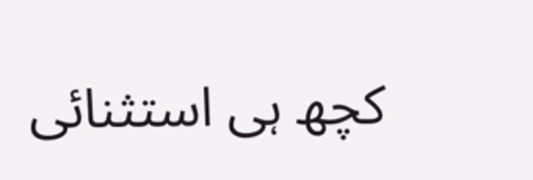کچھ ہی استثنائی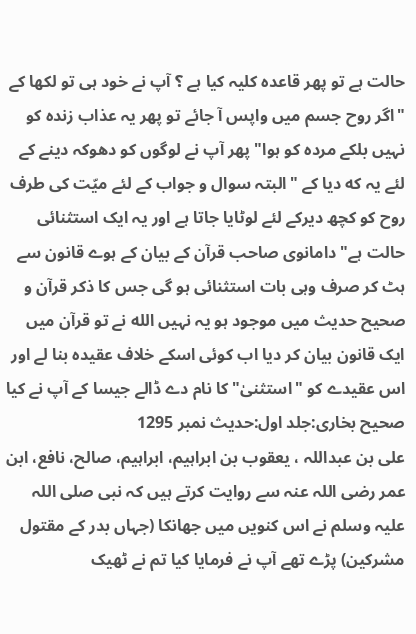حالت ہے تو پھر قاعدہ کلیہ کیا ہے ؟ آپ نے خود ہی تو لکھا کے "اگر روح جسم میں واپس آ جائے تو پھر یہ عذاب زندہ کو نہیں بلکے مردہ کو ہوا" پھر آپ نے لوگوں کو دھوکہ دینے کے لئے یہ که دیا کے "البتہ سوال و جواب کے لئے میّت کی طرف روح کو کچھ دیرکے لئے لوٹایا جاتا ہے اور یہ ایک استثنائی حالت ہے" دامانوی صاحب قرآن کے بیان کے ہوے قانون سے ہٹ کر صرف وہی بات استثنائی ہو گی جس کا ذکر قرآن و صحیح حدیث میں موجود ہو یہ نہیں الله نے تو قرآن میں ایک قانون بیان کر دیا اب کوئی اسکے خلاف عقیدہ بنا لے اور اس عقیدے کو "استثنیٰ" کا نام دے ڈالے جیسا کے آپ نے کیا
صحیح بخاری:جلد اول:حدیث نمبر 1295
علی بن عبداللہ ، یعقوب بن ابراہیم، ابراہیم، صالح، نافع، ابن عمر رضی اللہ عنہ سے روایت کرتے ہیں کہ نبی صلی اللہ علیہ وسلم نے اس کنویں میں جھانکا (جہاں بدر کے مقتول مشرکین) پڑے تھے آپ نے فرمایا کیا تم نے ٹھیک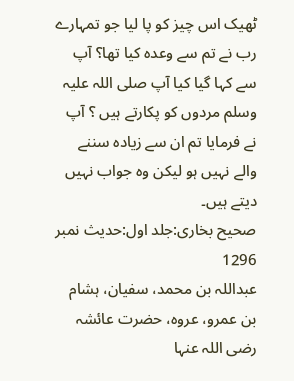ٹھیک اس چیز کو پا لیا جو تمہارے رب نے تم سے وعدہ کیا تھا؟ آپ سے کہا گیا کیا آپ صلی اللہ علیہ وسلم مردوں کو پکارتے ہیں ؟ آپ نے فرمایا تم ان سے زیادہ سننے والے نہیں ہو لیکن وہ جواب نہیں دیتے ہیں۔
صحیح بخاری:جلد اول:حدیث نمبر 1296
عبداللہ بن محمد، سفیان، ہشام بن عمرو، عروہ، حضرت عائشہ رضی اللہ عنہا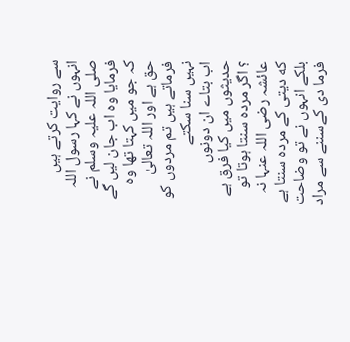سے روایت کرتے ہیں انہوں نے کہا رسول اللہ صلی اللہ علیہ وسلم نے فرمایا وہ اب جان لیں گے کہ جو میں کہتا تھا وہ حق ہے اور اللہ تعالیٰ فرماتے ہیں تم مردوں کو نہیں سنا سکتے
اب بتاے ان دونوں حدیثوں میں کیا فرق ہے ؟ اگر مردہ سنتا ہوتا تو عائشہ رضی اللہ عنہا نہ که دیتی کے مردہ سنتا ہے بلکے انہوں نے تو وضاحت فرما دی کےسننے سے مراد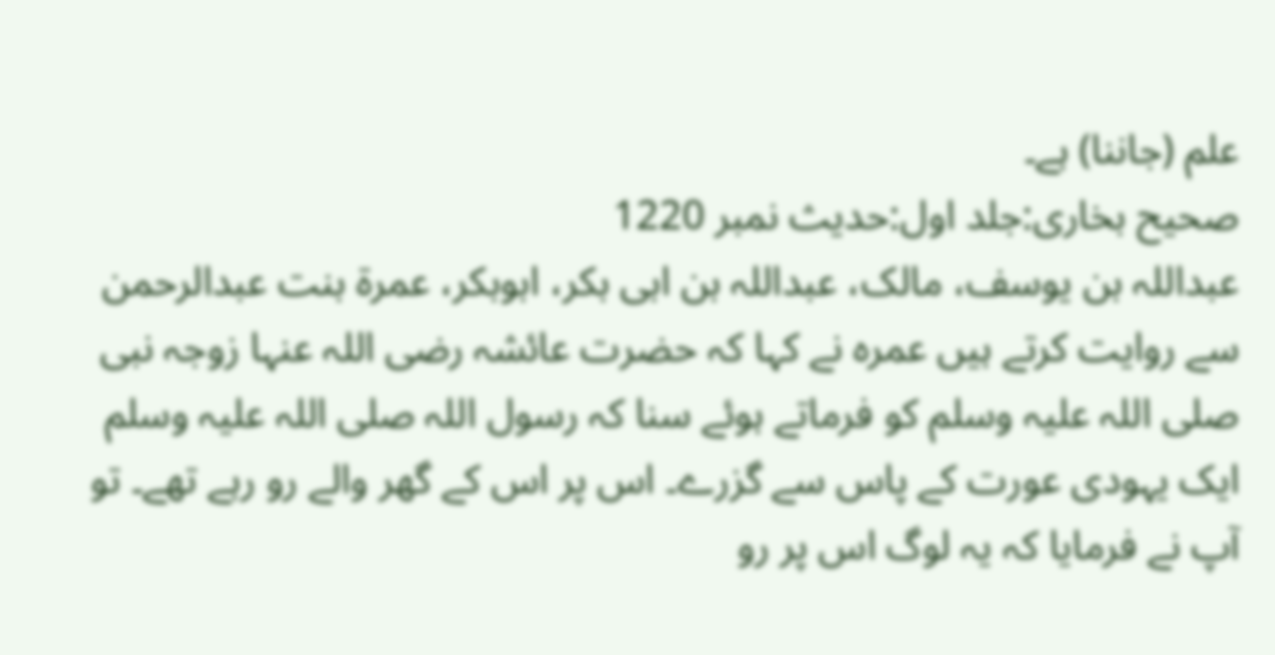علم (جاننا) ہے۔
صحیح بخاری:جلد اول:حدیث نمبر 1220
عبداللہ بن یوسف، مالک، عبداللہ بن ابی بکر، ابوبکر، عمرۃ بنت عبدالرحمن سے روایت کرتے ہیں عمرہ نے کہا کہ حضرت عائشہ رضی اللہ عنہا زوجہ نبی صلی اللہ علیہ وسلم کو فرماتے ہوئے سنا کہ رسول اللہ صلی اللہ علیہ وسلم ایک یہودی عورت کے پاس سے گزرے۔ اس پر اس کے گھر والے رو رہے تھے۔ تو آپ نے فرمایا کہ یہ لوگ اس پر رو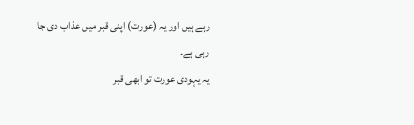رہے ہیں اور یہ (عورت) اپنی قبر میں عذاب دی جا رہی ہے۔
یہ یہودی عورت تو ابھی قبر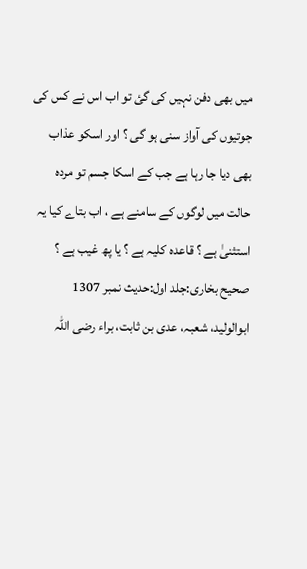میں بھی دفن نہیں کی گئ تو اب اس نے کس کی جوتیوں کی آواز سنی ہو گی ؟ اور اسکو عذاب بھی دیا جا رہا ہے جب کے اسکا جسم تو مردہ حالت میں لوگوں کے سامنے ہے ، اب بتاے کیا یہ استثنیٰ ہے ؟ قاعدہ کلیہ ہے ؟ یا پھ غیب ہے ؟
صحیح بخاری:جلد اول:حدیث نمبر 1307
ابوالولید، شعبہ، عدی بن ثابت، براء رضی اللہ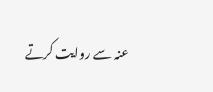عنہ سے روایت کرتے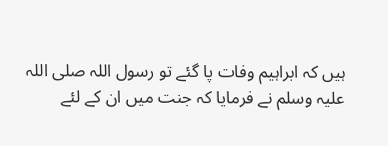ہیں کہ ابراہیم وفات پا گئے تو رسول اللہ صلی اللہ علیہ وسلم نے فرمایا کہ جنت میں ان کے لئے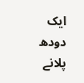ايک دودھ پلانے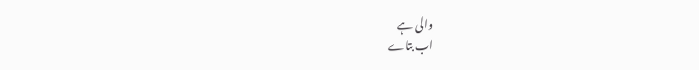والی ہے
اب بتاے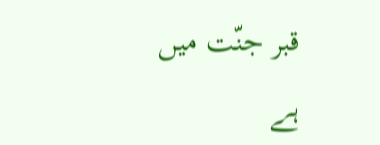قبر جنّت میں ہے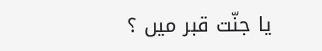یا جنّت قبر میں ؟